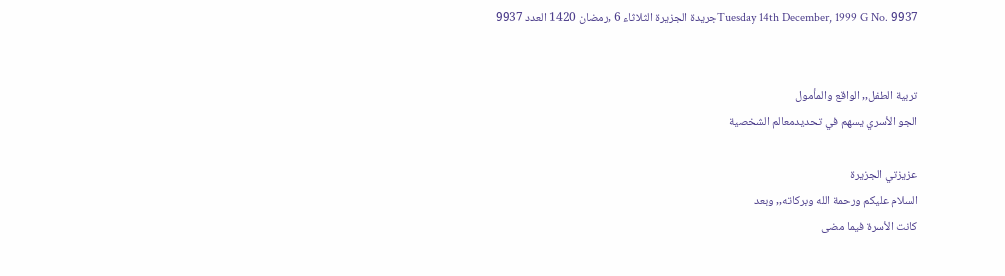Tuesday 14th December, 1999 G No. 9937جريدة الجزيرة الثلاثاء 6 ,رمضان 1420 العدد 9937


تربية الطفل,, الواقع والمأمول
الجو الأسري يسهم في تحديدمعالم الشخصية

عزيزتي الجزيرة
السلام عليكم ورحمة الله وبركاته,, وبعد
كانت الأسرة فيما مضى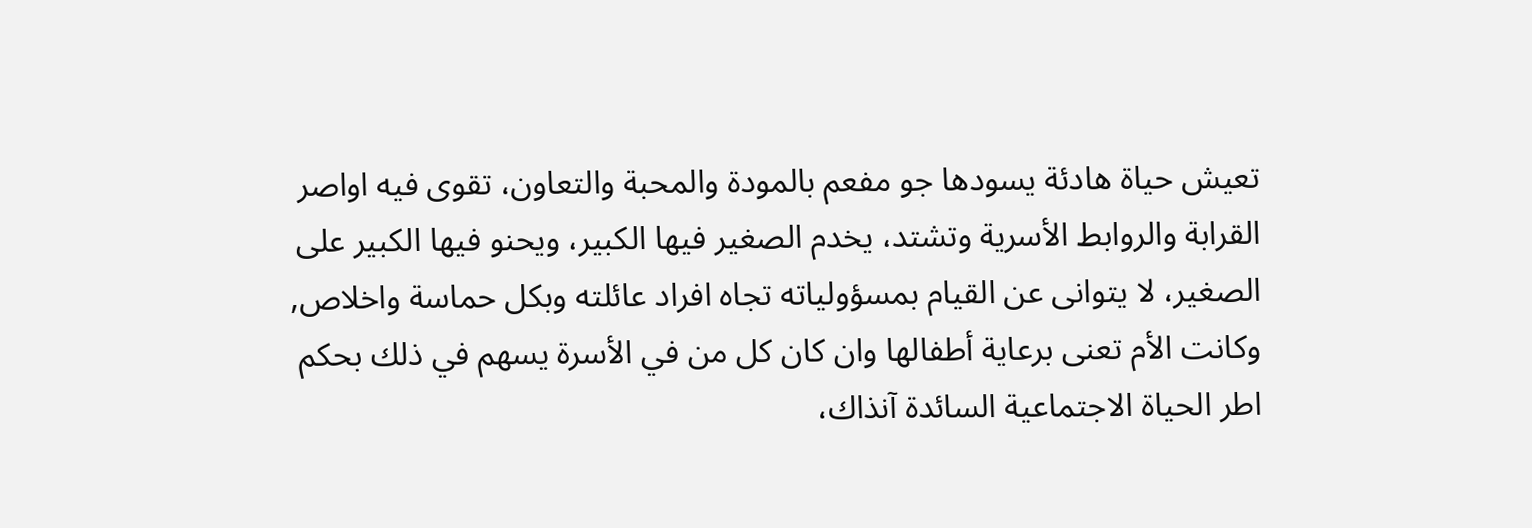تعيش حياة هادئة يسودها جو مفعم بالمودة والمحبة والتعاون، تقوى فيه اواصر القرابة والروابط الأسرية وتشتد، يخدم الصغير فيها الكبير، ويحنو فيها الكبير على الصغير، لا يتوانى عن القيام بمسؤولياته تجاه افراد عائلته وبكل حماسة واخلاص, وكانت الأم تعنى برعاية أطفالها وان كان كل من في الأسرة يسهم في ذلك بحكم اطر الحياة الاجتماعية السائدة آنذاك،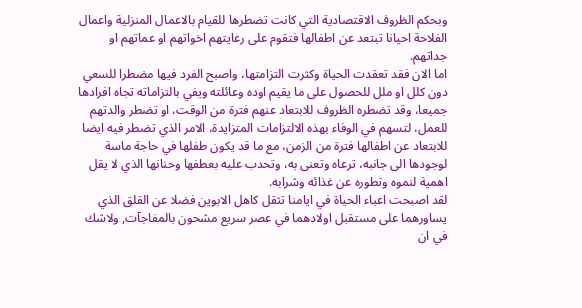وبحكم الظروف الاقتصادية التي كانت تضطرها للقيام بالاعمال المنزلية واعمال الفلاحة احيانا تبتعد عن اطفالها فتقوم على رعايتهم اخواتهم او عماتهم او جداتهم.
اما الان فقد تعقدت الحياة وكثرت التزامتها، واصبح الفرد فيها مضطرا للسعي دون كلل او ملل للحصول على ما يقيم اوده وعائلته ويفي بالتزاماته تجاه افرادها جميعا، وقد تضطره الظروف للابتعاد عنهم فترة من الوقت، او تضطر والدتهم للعمل، لتسهم في الوفاء بهذه الالتزامات المتزايدة، الامر الذي تضطر فيه ايضا للابتعاد عن اطفالها فترة من الزمن، مع ما قد يكون طفلها في حاجة ماسة لوجودها الى جانبه، ترعاه وتعنى به، وتحدب عليه بعطفها وحنانها الذي لا يقل اهمية لنموه وتطوره عن غذائه وشرابه.
لقد اصبحت اعباء الحياة في ايامنا تثقل كاهل الابوين فضلا عن القلق الذي يساورهما على مستقبل اولادهما في عصر سريع مشحون بالمفاجآت, ولاشك في ان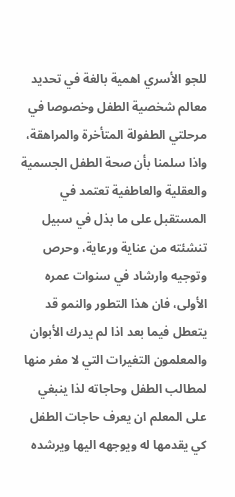للجو الأسري اهمية بالغة في تحديد معالم شخصية الطفل وخصوصا في مرحلتي الطفولة المتأخرة والمراهقة، واذا سلمنا بأن صحة الطفل الجسمية والعقلية والعاطفية تعتمد في المستقبل على ما بذل في سبيل تنشئته من عناية ورعاية، وحرص وتوجيه وارشاد في سنوات عمره الأولى، فان هذا التطور والنمو قد يتعطل فيما بعد اذا لم يدرك الأبوان والمعلمون التغيرات التي لا مفر منها لمطالب الطفل وحاجاته لذا ينبغي على المعلم ان يعرف حاجات الطفل كي يقدمها له ويوجهه اليها ويرشده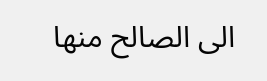الى الصالح منها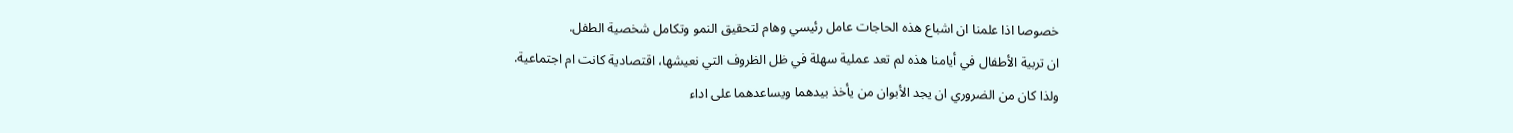خصوصا اذا علمنا ان اشباع هذه الحاجات عامل رئيسي وهام لتحقيق النمو وتكامل شخصية الطفل.
ان تربية الأطفال في أيامنا هذه لم تعد عملية سهلة في ظل الظروف التي نعيشها، اقتصادية كانت ام اجتماعية.
ولذا كان من الضروري ان يجد الأبوان من يأخذ بيدهما ويساعدهما على اداء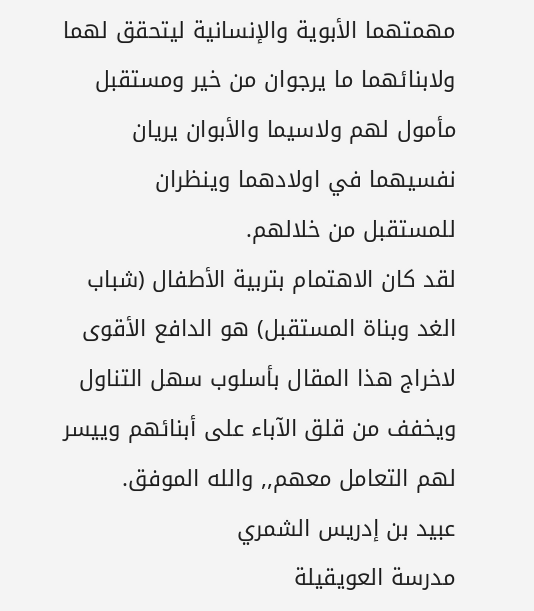مهمتهما الأبوية والإنسانية ليتحقق لهما ولابنائهما ما يرجوان من خير ومستقبل مأمول لهم ولاسيما والأبوان يريان نفسيهما في اولادهما وينظران للمستقبل من خلالهم.
لقد كان الاهتمام بتربية الأطفال (شباب الغد وبناة المستقبل) هو الدافع الأقوى لاخراج هذا المقال بأسلوب سهل التناول ويخفف من قلق الآباء على أبنائهم وييسر لهم التعامل معهم,, والله الموفق.
عبيد بن إدريس الشمري
مدرسة العويقيلة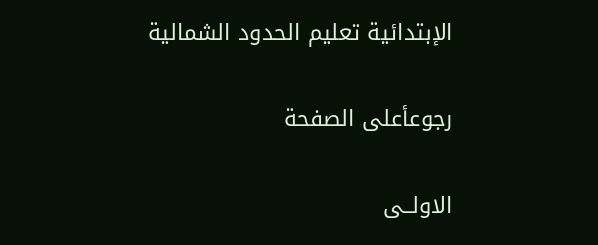الإبتدائية تعليم الحدود الشمالية

رجوعأعلى الصفحة

الاولــى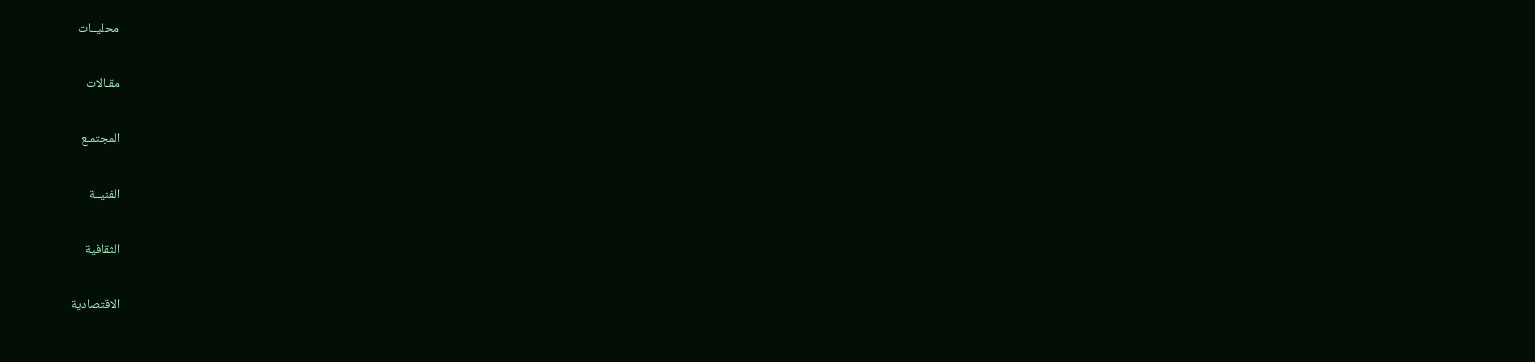محليــات

مقـالات

المجتمـع

الفنيــة

الثقافية

الاقتصادية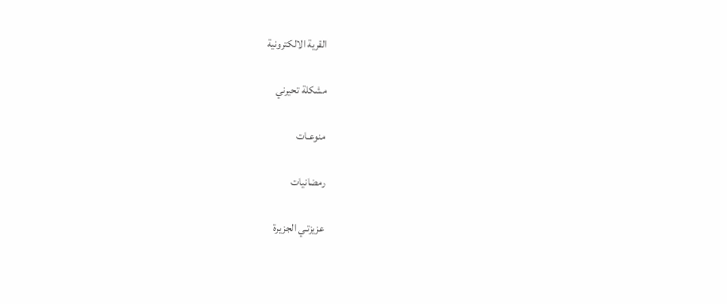القرية الالكترونية

مشكلة تحيرني

منوعـات

رمضانيات

عزيزتـي الجزيرة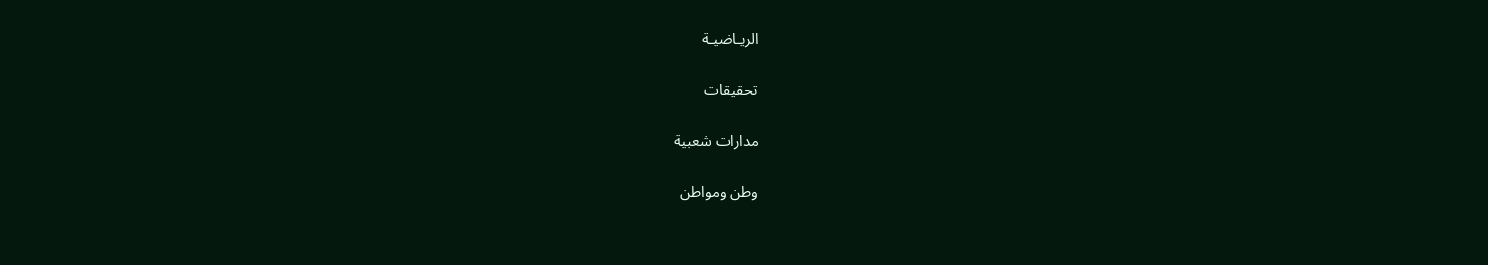الريـاضيـة

تحقيقات

مدارات شعبية

وطن ومواطن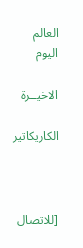العالم اليوم

الاخيــرة

الكاريكاتير



[للاتصال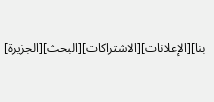بنا][الإعلانات][الاشتراكات][البحث][الجزيرة]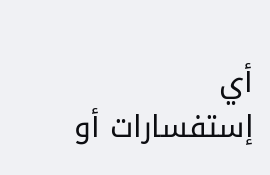أي إستفسارات أو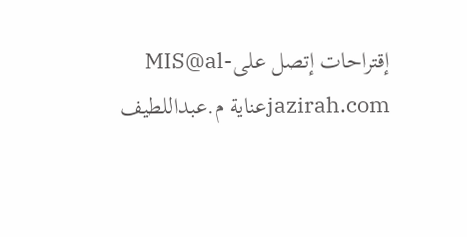إقتراحات إتصل علىMIS@al-jazirah.comعناية م.عبداللطيف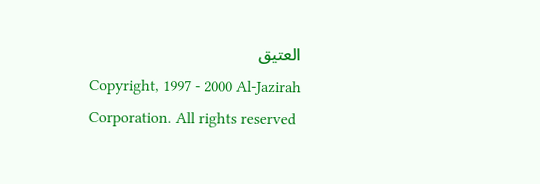العتيق
Copyright, 1997 - 2000 Al-Jazirah Corporation. All rights reserved